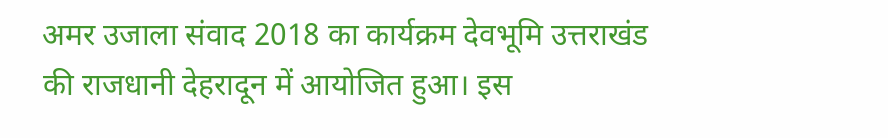अमर उजाला संवाद 2018 का कार्यक्रम देवभूमि उत्तराखंड की राजधानी देहरादून में आयोजित हुआ। इस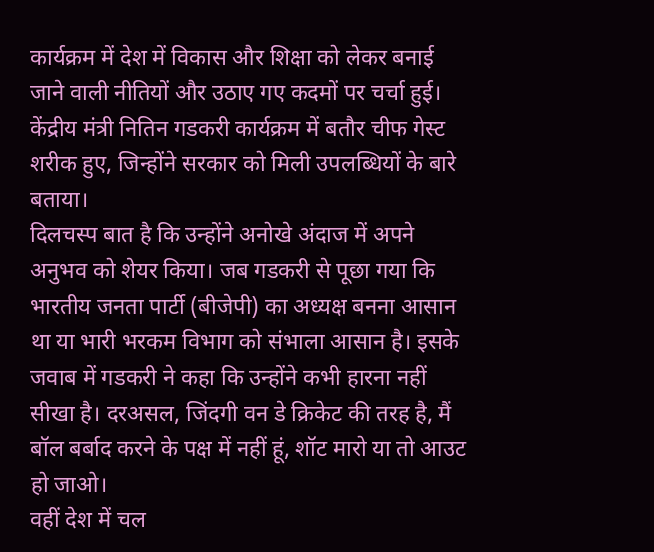कार्यक्रम में देश में विकास और शिक्षा को लेकर बनाई जाने वाली नीतियों और उठाए गए कदमों पर चर्चा हुई। केंद्रीय मंत्री नितिन गडकरी कार्यक्रम में बतौर चीफ गेस्ट शरीक हुए, जिन्होंने सरकार को मिली उपलब्धियों के बारे बताया।
दिलचस्प बात है कि उन्होंने अनोखे अंदाज में अपने अनुभव को शेयर किया। जब गडकरी से पूछा गया कि भारतीय जनता पार्टी (बीजेपी) का अध्यक्ष बनना आसान था या भारी भरकम विभाग को संभाला आसान है। इसके जवाब में गडकरी ने कहा कि उन्होंने कभी हारना नहीं सीखा है। दरअसल, जिंदगी वन डे क्रिकेट की तरह है, मैं बॉल बर्बाद करने के पक्ष में नहीं हूं, शॉट मारो या तो आउट हो जाओ।
वहीं देश में चल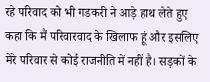रहे परिवाद को भी गडकरी ने आड़े हाथ लेते हुए कहा कि मैं परिवारवाद के खिलाफ हूं और इसलिए मेरे परिवार से कोई राजनीति में नहीं है। सड़कों के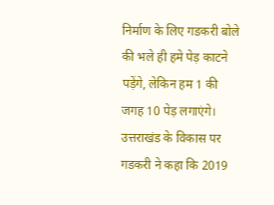निर्माण के लिए गडकरी बोले की भले ही हमे पेड़ काटने पड़ेंगे, लेकिन हम 1 की जगह 10 पेड़ लगाएंगे। उत्तराखंड के विकास पर गडकरी ने कहा कि 2019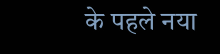के पहले नया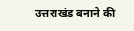उत्तराखंड बनाने की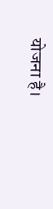योजना है।